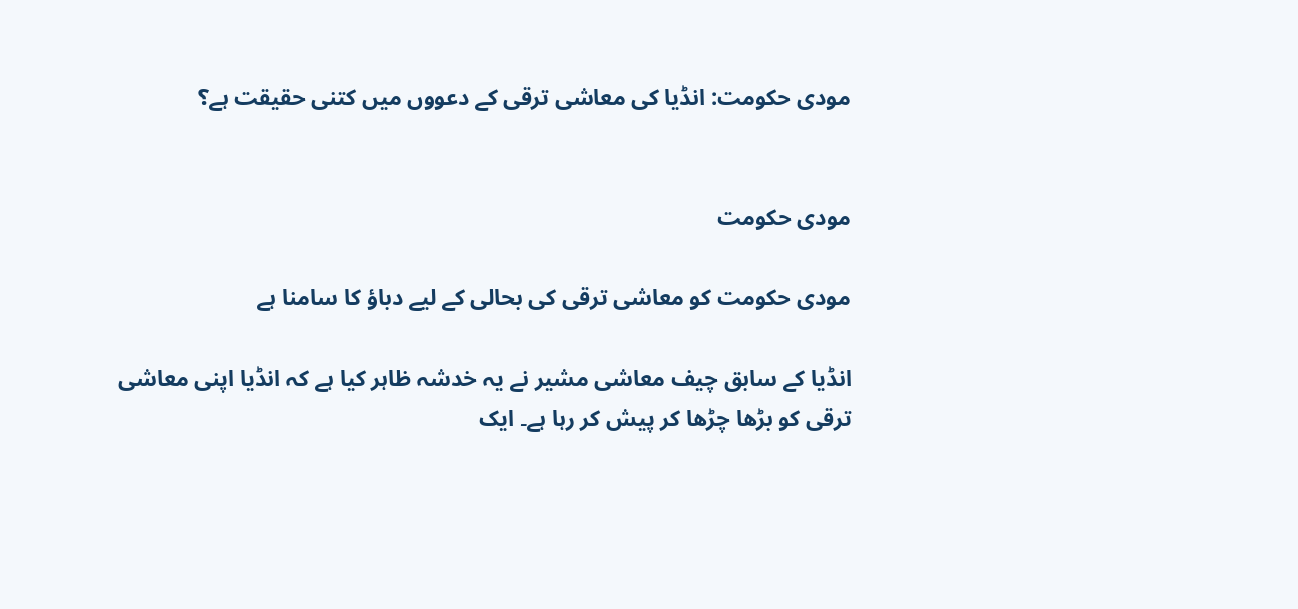مودی حکومت: انڈیا کی معاشی ترقی کے دعووں میں کتنی حقیقت ہے؟


مودی حکومت

مودی حکومت کو معاشی ترقی کی بحالی کے لیے دباؤ کا سامنا ہے

انڈیا کے سابق چیف معاشی مشیر نے یہ خدشہ ظاہر کیا ہے کہ انڈیا اپنی معاشی ترقی کو بڑھا چڑھا کر پیش کر رہا ہے۔ ایک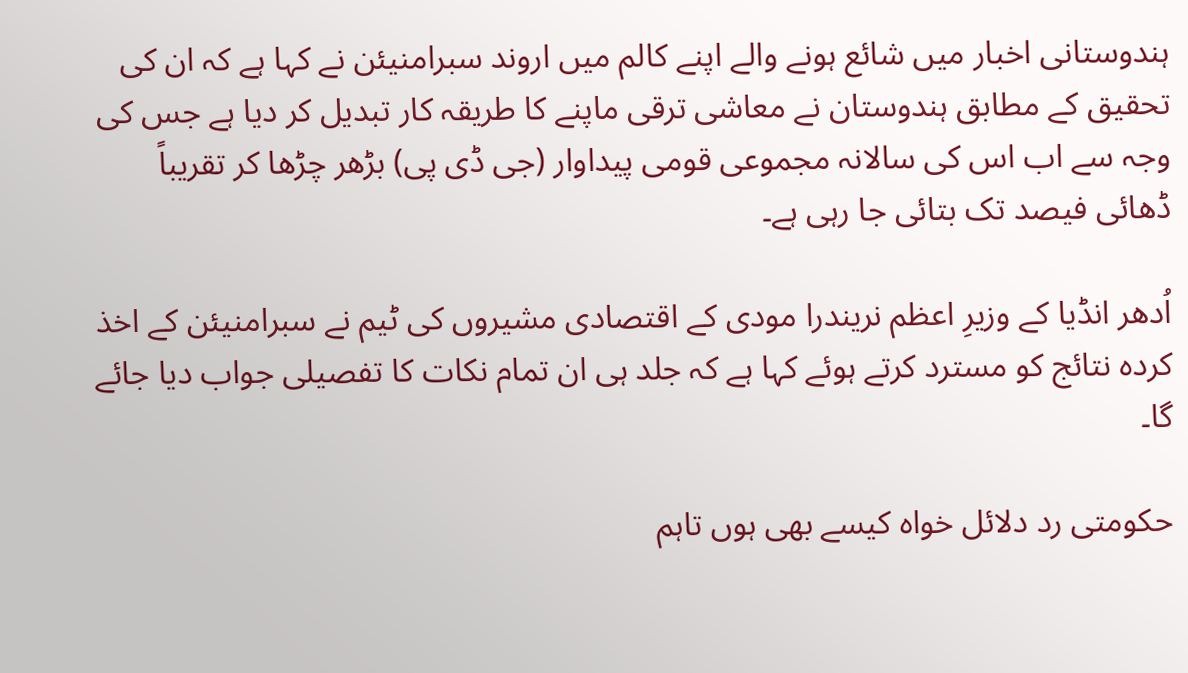ہندوستانی اخبار میں شائع ہونے والے اپنے کالم میں اروند سبرامنیئن نے کہا ہے کہ ان کی تحقیق کے مطابق ہندوستان نے معاشی ترقی ماپنے کا طریقہ کار تبدیل کر دیا ہے جس کی وجہ سے اب اس کی سالانہ مجموعی قومی پیداوار (جی ڈی پی) بڑھر چڑھا کر تقریباً ڈھائی فیصد تک بتائی جا رہی ہے۔

اُدھر انڈیا کے وزیرِ اعظم نریندرا مودی کے اقتصادی مشیروں کی ٹیم نے سبرامنیئن کے اخذ کردہ نتائج کو مسترد کرتے ہوئے کہا ہے کہ جلد ہی ان تمام نکات کا تفصیلی جواب دیا جائے گا۔

حکومتی رد دلائل خواہ کیسے بھی ہوں تاہم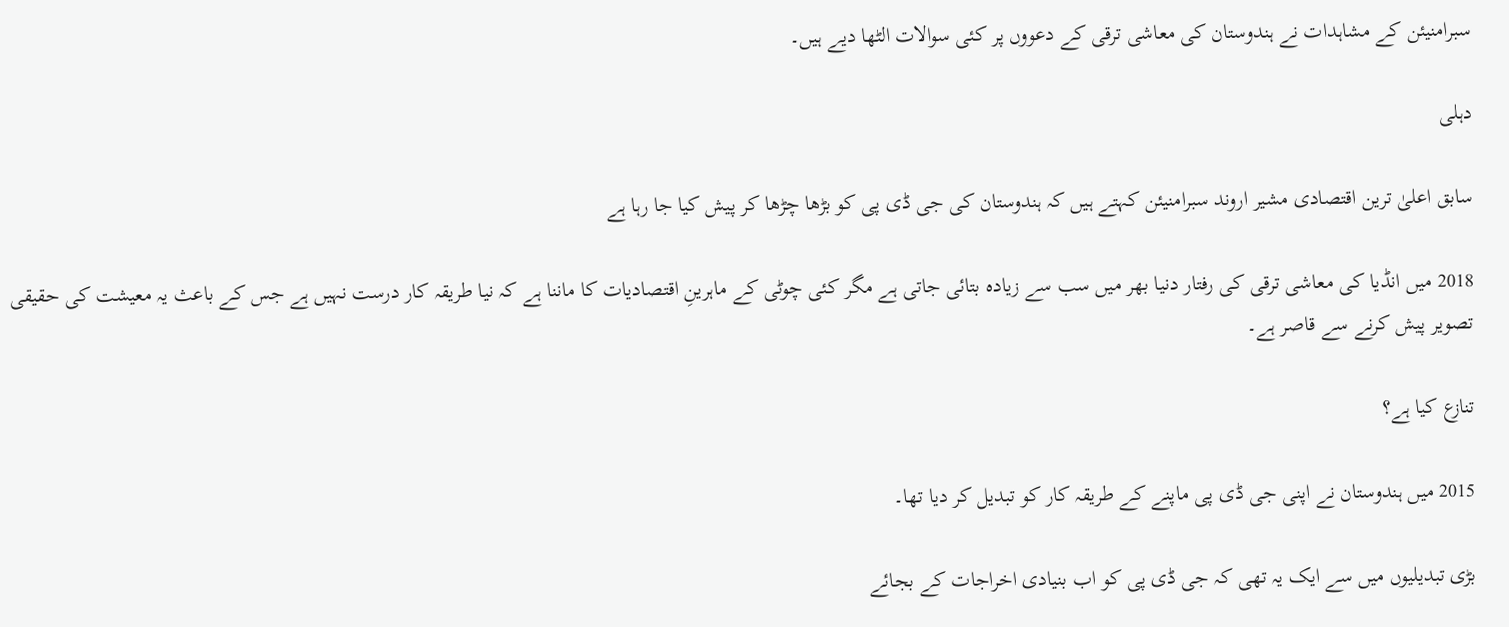سبرامنیئن کے مشاہدات نے ہندوستان کی معاشی ترقی کے دعووں پر کئی سوالات الٹھا دیے ہیں۔

دہلی

سابق اعلیٰ ترین اقتصادی مشیر اروند سبرامنیئن کہتے ہیں کہ ہندوستان کی جی ڈی پی کو بڑھا چڑھا کر پیش کیا جا رہا ہے

2018 میں انڈیا کی معاشی ترقی کی رفتار دنیا بھر میں سب سے زیادہ بتائی جاتی ہے مگر کئی چوٹی کے ماہرینِ اقتصادیات کا ماننا ہے کہ نیا طریقہ کار درست نہیں ہے جس کے باعث یہ معیشت کی حقیقی تصویر پیش کرنے سے قاصر ہے۔

تنازع کیا ہے؟

2015 میں ہندوستان نے اپنی جی ڈی پی ماپنے کے طریقہ کار کو تبدیل کر دیا تھا۔

بڑی تبدیلیوں میں سے ایک یہ تھی کہ جی ڈی پی کو اب بنیادی اخراجات کے بجائے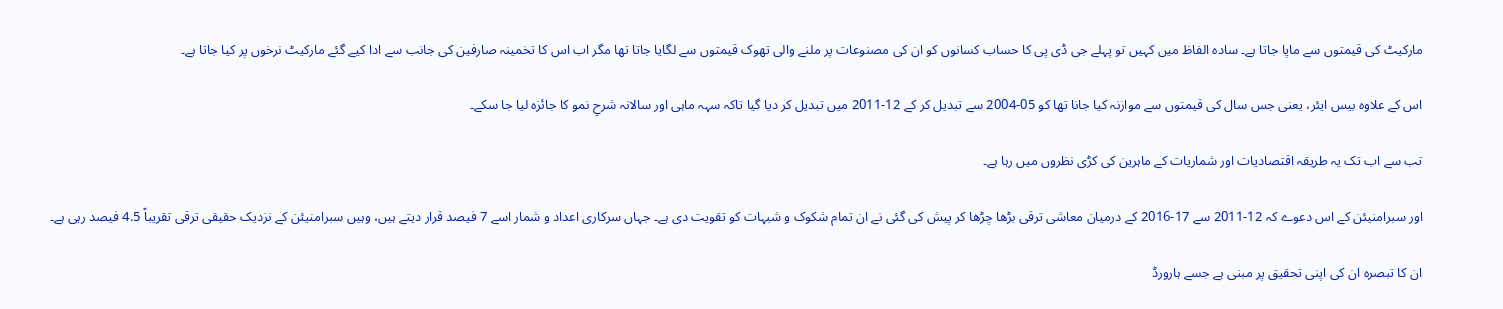مارکیٹ کی قیمتوں سے ماپا جاتا ہے۔ سادہ الفاظ میں کہیں تو پہلے جی ڈی پی کا حساب کسانوں کو ان کی مصنوعات پر ملنے والی تھوک قیمتوں سے لگایا جاتا تھا مگر اب اس کا تخمینہ صارفین کی جانب سے ادا کیے گئے مارکیٹ نرخوں پر کیا جاتا ہے۔

اس کے علاوہ بیس ایئر، یعنی جس سال کی قیمتوں سے موازنہ کیا جانا تھا کو 05-2004 سے تبدیل کر کے 12-2011 میں تبدیل کر دیا گیا تاکہ سہہ ماہی اور سالانہ شرحِ نمو کا جائزہ لیا جا سکے۔

تب سے اب تک یہ طریقہ اقتصادیات اور شماریات کے ماہرین کی کڑی نظروں میں رہا ہے۔

اور سبرامنیئن کے اس دعوے کہ 12-2011 سے 17-2016 کے درمیان معاشی ترقی بڑھا چڑھا کر پیش کی گئی نے ان تمام شکوک و شبہات کو تقویت دی ہے۔ جہاں سرکاری اعداد و شمار اسے 7 فیصد قرار دیتے ہیں، وہیں سبرامنیئن کے نزدیک حقیقی ترقی تقریباً 4.5 فیصد رہی ہے۔

ان کا تبصرہ ان کی اپنی تحقیق پر مبنی ہے جسے ہارورڈ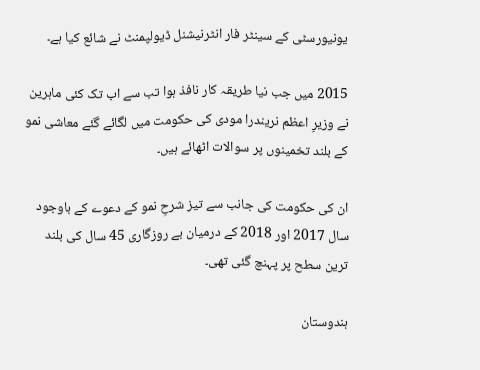یونیورسٹی کے سینٹر فار انٹرنیشنل ڈیولپمنٹ نے شائع کیا ہے۔

2015 میں جب نیا طریقہ کار نافذ ہوا تب سے اب تک کئی ماہرین نے وزیرِ اعظم نریندرا مودی کی حکومت میں لگائے گئے معاشی نمو کے بلند تخمینوں پر سوالات اٹھائے ہیں۔

ان کی حکومت کی جانب سے تیز شرحِ نمو کے دعوے کے باوجود سال 2017 اور 2018 کے درمیان بے روزگاری 45 سال کی بلند ترین سطح پر پہنچ گئی تھی۔

ہندوستان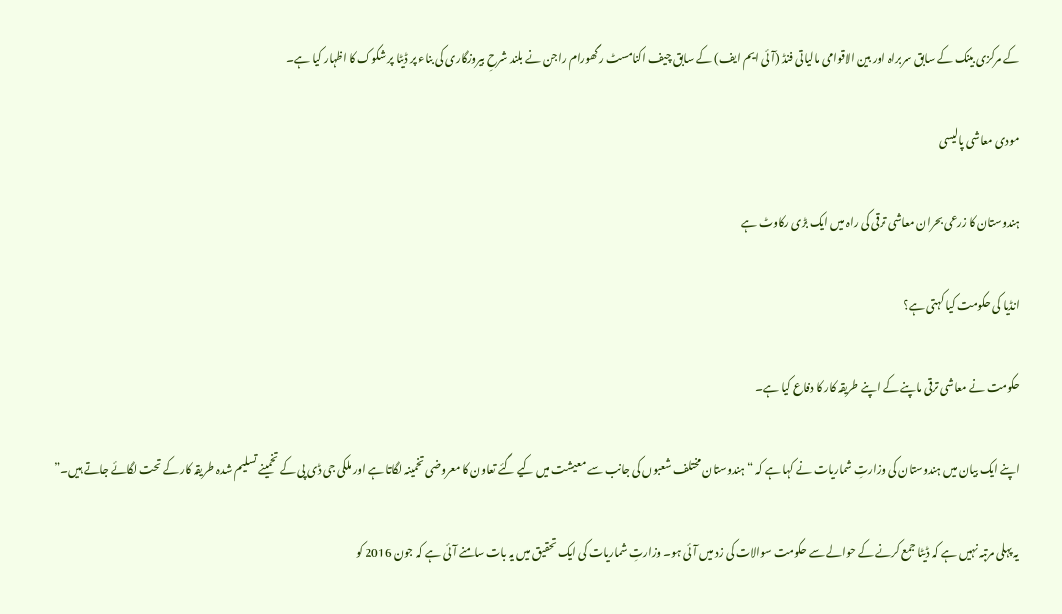کے مرکزی بینک کے سابق سربراہ اور بین الاقوامی مالیاتی فنڈ (آئی ایم ایف) کے سابق چیف اکنامسٹ رگھورام راجن نے بلند شرحِ بیروزگاری کی بناء پر ڈیٹا پر شکوک کا اظہار کیا ہے۔

مودی معاشی پالیسی

ہندوستان کا زرعی بحران معاشی ترقی کی راہ میں ایک بڑی رکاوٹ ہے

انڈیا کی حکومت کیا کہتی ہے؟

حکومت نے معاشی ترقی ماپنے کے اپنے طریقہ کار کا دفاع کیا ہے۔

اپنے ایک بیان میں ہندوستان کی وزارتِ شماریات نے کہا ہے کہ “ہندوستان مختلف شعبوں کی جانب سے معیشت میں کیے گئے تعاون کا معروضی تخمینہ لگاتا ہے اور ملکی جی ڈی پی کے تخمینے تسلیم شدہ طریقہ کار کے تحت لگائے جاتے ہیں۔”

یہ پہلی مرتبہ نہیں ہے کہ ڈیٹا جمع کرنے کے حوالے سے حکومت سوالات کی زد میں آئی ہو۔ وزارتِ شماریات کی ایک تحقیق میں یہ بات سامنے آئی ہے کہ جون 2016 کو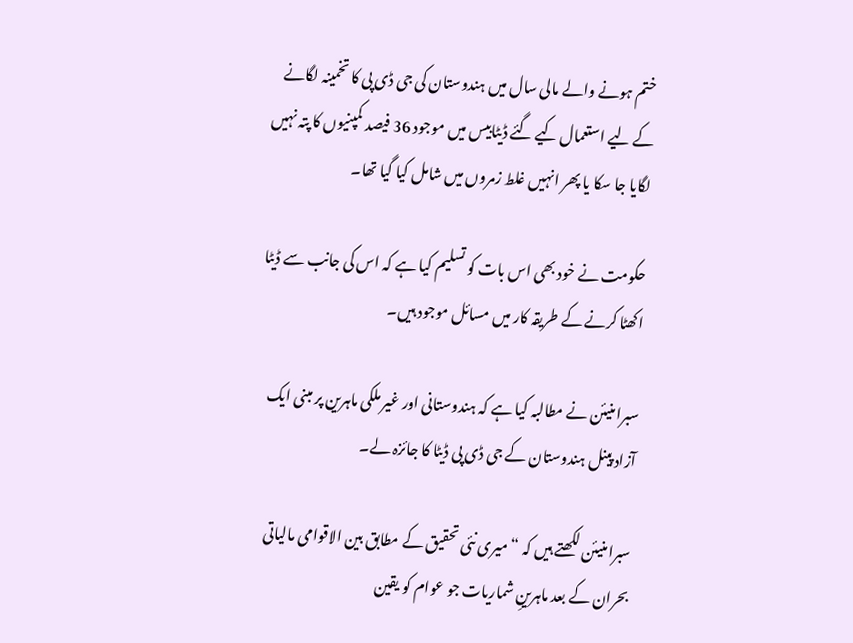ختم ہونے والے مالی سال میں ہندوستان کی جی ڈی پی کا تخمینہ لگانے کے لیے استعمال کیے گئے ڈیٹابیس میں موجود 36 فیصد کمپنیوں کا پتہ نہیں لگایا جا سکا یا پھر انہیں غلط زمروں میں شامل کیا گیا تھا۔

حکومت نے خود بھی اس بات کو تسلیم کیا ہے کہ اس کی جانب سے ڈیٹا اکھٹا کرنے کے طریقہ کار میں مسائل موجود ہیں۔

سبرامنیئن نے مطالبہ کیا ہے کہ ہندوستانی اور غیر ملکی ماہرین پر مبنی ایک آزاد پینل ہندوستان کے جی ڈی پی ڈیٹا کا جائزہ لے۔

سبرامنیئن لکھتے ہیں کہ “میری نئی تحقیق کے مطابق بین الاقوامی مالیاتی بحران کے بعد ماہرینِ شماریات جو عوام کو یقین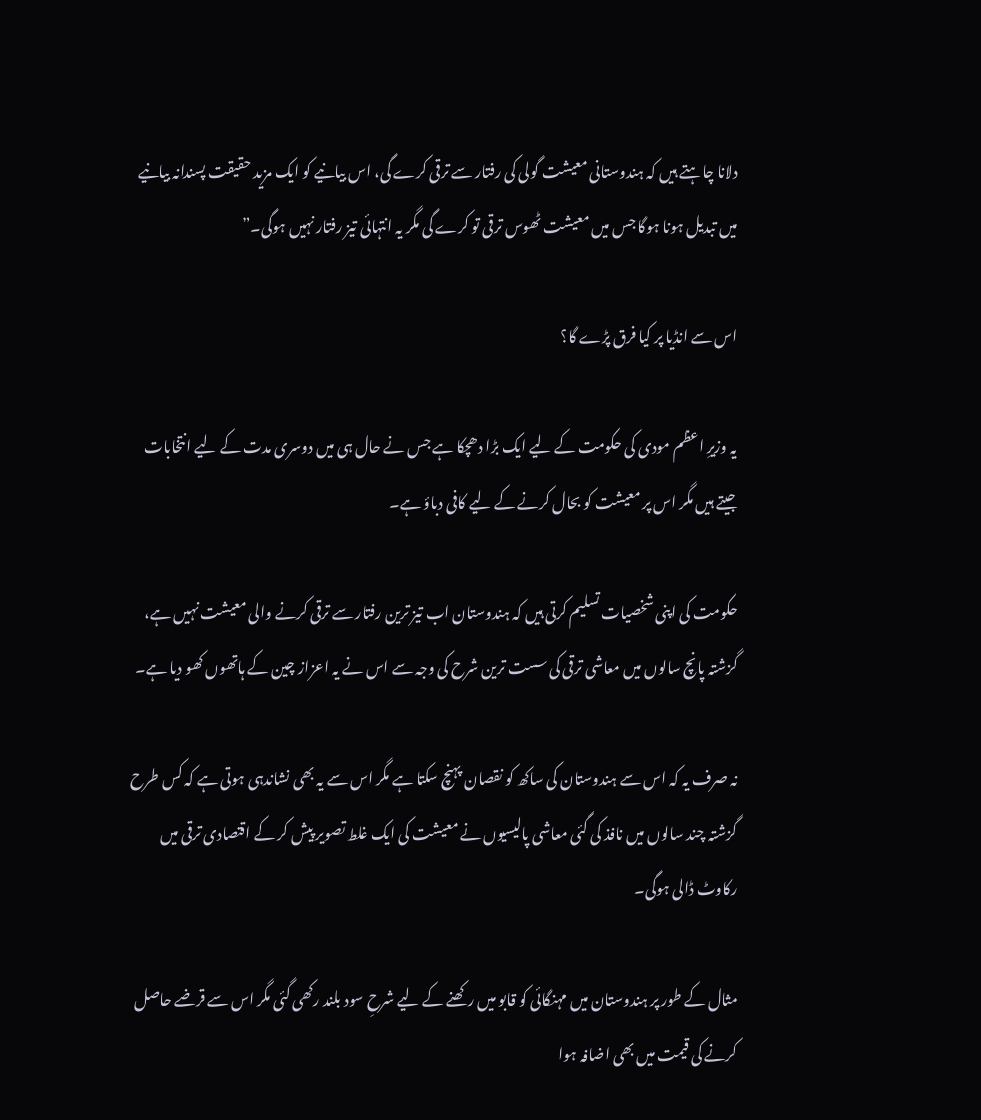دلانا چاہتے ہیں کہ ہندوستانی معیشت گولی کی رفتار سے ترقی کرے گی، اس بیانیے کو ایک مزید حقیقت پسندانہ بیانیے میں تبدیل ہونا ہوگا جس میں معیشت ٹھوس ترقی تو کرے گی مگر یہ انتہائی تیز رفتار نہیں ہوگی۔”

اس سے انڈیا پر کیا فرق پڑے گا؟

یہ وزیرِ اعظم مودی کی حکومت کے لیے ایک بڑا دھچکا ہے جس نے حال ہی میں دوسری مدت کے لیے انتخابات جیتے ہیں مگر اس پر معیشت کو بحال کرنے کے لیے کافی دباؤ ہے۔

حکومت کی اپنی شخصیات تسلیم کرتی ہیں کہ ہندوستان اب تیز ترین رفتار سے ترقی کرنے والی معیشت نہیں ہے، گزشتہ پانچ سالوں میں معاشی ترقی کی سست ترین شرح کی وجہ سے اس نے یہ اعزاز چین کے ہاتھوں کھو دیا ہے۔

نہ صرف یہ کہ اس سے ہندوستان کی ساکھ کو نقصان پہنچ سکتا ہے مگر اس سے یہ بھی نشاندہی ہوتی ہے کہ کس طرح گزشتہ چند سالوں میں نافذ کی گئی معاشی پالیسیوں نے معیشت کی ایک غلط تصویر پیش کر کے اقتصادی ترقی میں رکاوٹ ڈالی ہوگی۔

مثال کے طور پر ہندوستان میں مہنگائی کو قابو میں رکھنے کے لیے شرحِ سود بلند رکھی گئی مگر اس سے قرضے حاصل کرنے کی قیمت میں بھی اضافہ ہوا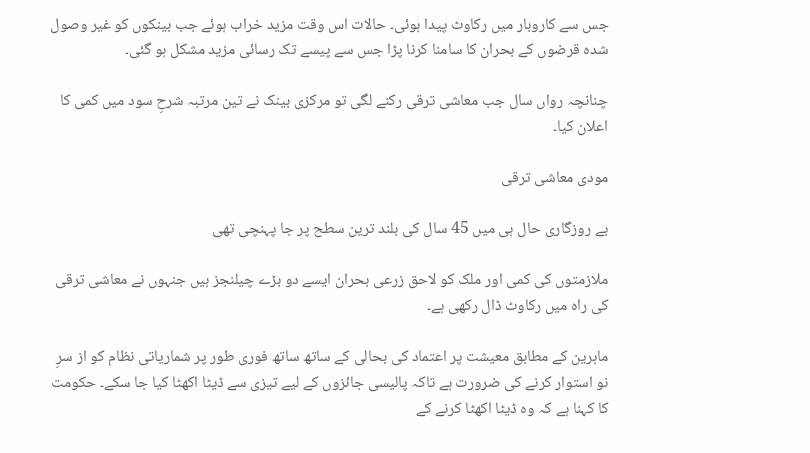جس سے کاروبار میں رکاوٹ پیدا ہوئی۔ حالات اس وقت مزید خراب ہوئے جب بینکوں کو غیر وصول شدہ قرضوں کے بحران کا سامنا کرنا پڑا جس سے پیسے تک رسائی مزید مشکل ہو گئی۔

چنانچہ رواں سال جب معاشی ترقی رکنے لگی تو مرکزی بینک نے تین مرتبہ شرحِ سود میں کمی کا اعلان کیا۔

مودی معاشی ترقی

بے روزگاری حال ہی میں 45 سال کی بلند ترین سطح پر جا پہنچی تھی

ملازمتوں کی کمی اور ملک کو لاحق زرعی بحران ایسے دو بڑے چیلنجز ہیں جنہوں نے معاشی ترقی کی راہ میں رکاوٹ ڈال رکھی ہے۔

ماہرین کے مطابق معیشت پر اعتماد کی بحالی کے ساتھ ساتھ فوری طور پر شماریاتی نظام کو از سرِ نو استوار کرنے کی ضرورت ہے تاکہ پالیسی جائزوں کے لیے تیزی سے ڈیٹا اکھٹا کیا جا سکے۔ حکومت کا کہنا ہے کہ وہ ڈیٹا اکھٹا کرنے کے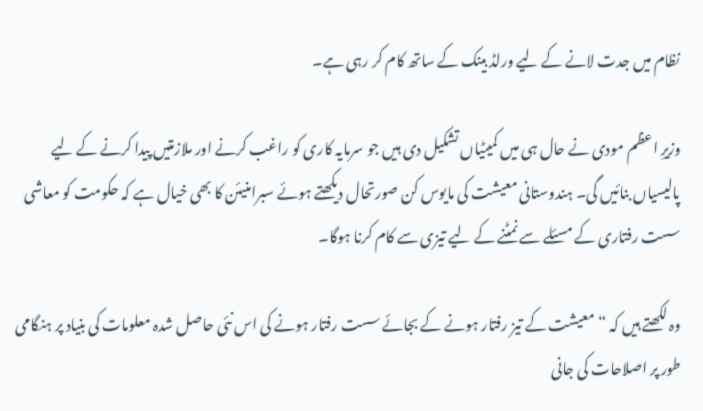نظام میں جدت لانے کے لیے ورلڈ بینک کے ساتھ کام کر رہی ہے۔

وزیرِ اعظم مودی نے حال ہی میں کمیٹیاں تشکیل دی ہیں جو سرمایہ کاری کو راغب کرنے اور ملازمتیں پیدا کرنے کے لیے پالیسیاں بنائیں گی۔ ہندوستانی معیشت کی مایوس کن صورتحال دیکھتے ہوئے سبرامنیئن کا بھی خیال ہے کہ حکومت کو معاشی سست رفتاری کے مسئلے سے نمٹنے کے لیے تیزی سے کام کرنا ہوگا۔

وہ لکھتے ہیں کہ “معیشت کے تیز رفتار ہونے کے بجائے سست رفتار ہونے کی اس نئی حاصل شدہ معلومات کی بنیاد پر ہنگامی طور پر اصلاحات کی جانی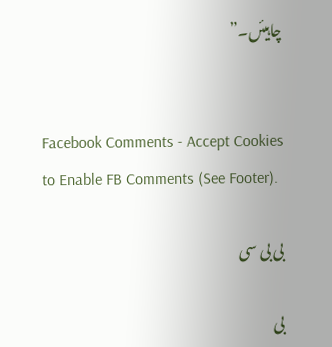چاہیئں۔”


Facebook Comments - Accept Cookies to Enable FB Comments (See Footer).

بی بی سی

بی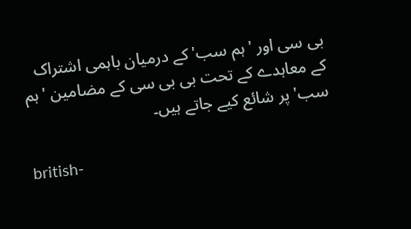بی سی اور 'ہم سب' کے درمیان باہمی اشتراک کے معاہدے کے تحت بی بی سی کے مضامین 'ہم سب' پر شائع کیے جاتے ہیں۔

british-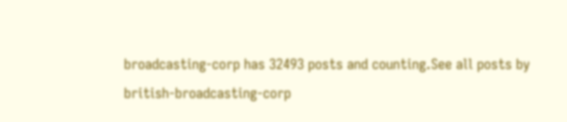broadcasting-corp has 32493 posts and counting.See all posts by british-broadcasting-corp